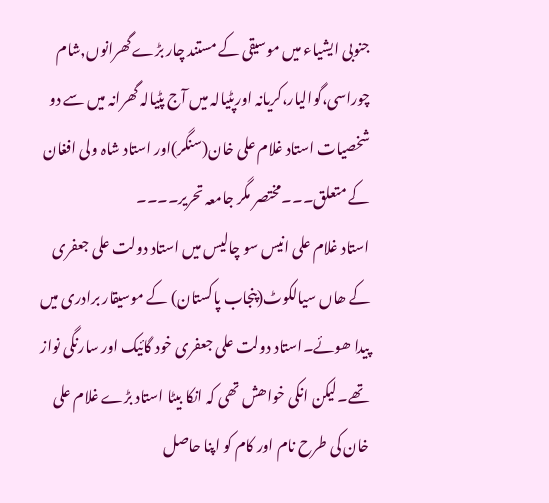جنوبی ایشیاء میں موسیقی کے مستند چار بڑے گھرانوں,شام چوراسی،گوالیار،کریانہ اورپٹیالہ میں آج پٹیالہ گھرانہ میں سے دو شخصیات استاد غلام علی خان(سنگر)اور استاد شاہ ولی افغان کے متعلق۔۔۔مختصر مگر جامعہ تحریر۔۔۔۔
استاد غلام علی انیس سو چالیس میں استاد دولت علی جعفری کے ھاں سیالکوٹ(پنجاب پاکستان) کے موسیقار برادری میں پیدا ھوئے۔استاد دولت علی جعفری خود گائیک اور سارنگی نواز تھے۔لیکن انکی خواھش تھی کہ انکا بیٹا استاد بڑے غلام علی خان کی طرح نام اور کام کو اپنا حاصل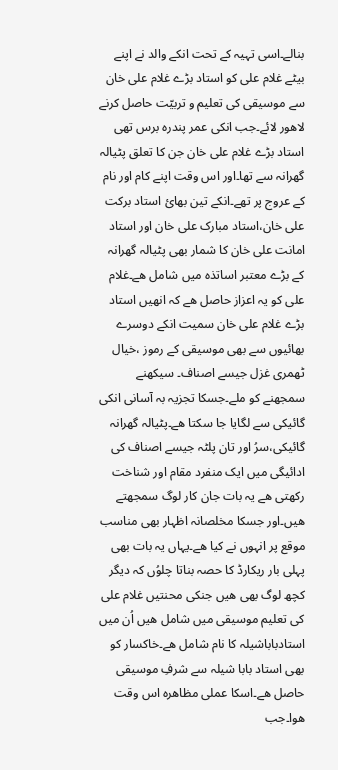بنالے۔اسی تہیہ کے تحت انکے والد نے اپنے بیٹے غلام علی کو استاد بڑے غلام علی خان سے موسیقی کی تعلیم و تربیّت حاصل کرنے لاھور لائے۔جب انکی عمر پندرہ برس تھی
استاد بڑے غلام علی خان جن کا تعلق پٹیالہ گھرانہ سے تھا۔اور اس وقت اپنے کام اور نام کے عروج پر تھے۔انکے تین بھائ استاد برکت علی خان،استاد مبارک علی خان اور استاد امانت علی خان کا شمار بھی پٹیالہ گھرانہ کے بڑے معتبر اساتذہ میں شامل ھے۔غلام علی کو یہ اعزاز حاصل ھے کہ انھیں استاد بڑے غلام علی خان سمیت انکے دوسرے بھائیوں سے بھی موسیقی کے رموز ،خیال ٹھمری غزل جیسے اصناف۔ سیکھنے سمجھنے کو ملے۔جسکا تجزیہ بہ آسانی انکی گائیکی سے لگایا جا سکتا ھے۔پٹیالہ گھرانہ گائیکی،سرُ اور تان پلٹہ جیسے اصناف کی ادائیگی میں ایک منفرد مقام اور شناخت رکھتی ھے یہ بات جان کار لوگ سمجھتے ھیں۔اور جسکا مخلصانہ اظہار بھی مناسب موقع پر انہوں نے کیا ھے۔یہاں یہ بات بھی پہلی بار ریکارڈ کا حصہ بناتا چلوُں کہ دیگر کچھ لوگ بھی ھیں جنکی محنتیں غلام علی کی تعلیم موسیقی میں شامل ھیں اُن میں استادباباشیلہ کا نام شامل ھے۔خاکسار کو بھی استاد بابا شیلہ سے شرفِ موسیقی حاصل ھے۔اسکا عملی مظاھرہ اس وقت ھوا۔جب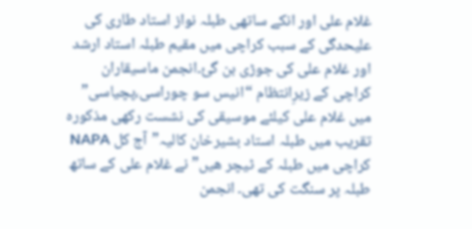غلام علی اور انکے ساتھی طبلہ نواز استاد طاری کی علیحدگی کے سبب کراچی میں مقیم طبلہ استاد ارشد اور غلام علی کی جوڑی بن گئ۔انجمن ماسیقاران کراچی کے زیرِانتظام “انیس سو چوراسی،پچیاسی” میں غلام علی کیلئے موسیقی کی نشست رکھی مذکورہ تقریب میں طبلہ استاد بشیرخان کالیہ”آج کل NAPA کراچی میں طبلہ کے ٹیچر ھیں” نے غلام علی کے ساتھ طبلہ پر سنگت کی تھی۔ انجمن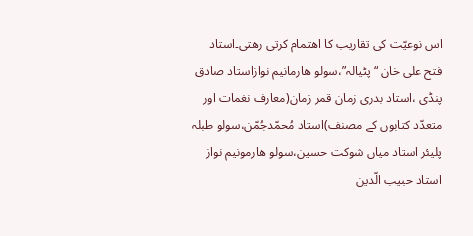اس نوعیّت کی تقاریب کا اھتمام کرتی رھتی۔استاد فتح علی خان “پٹیالہ”،سولو ھارمانیم نوازاستاد صادق پنڈی ،استاد بدری زمان قمر زمان(معارف نغمات اور متعدّد کتابوں کے مصنف)استاد مُحمّدجُمّن،سولو طبلہ پلیئر استاد میاں شوکت حسین،سولو ھارمونیم نواز استاد حبیب الّدین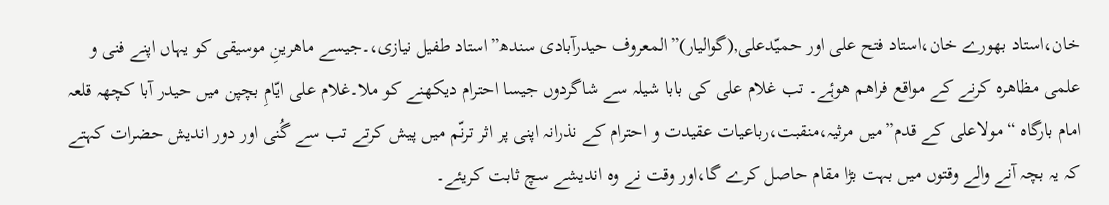خان،استاد بھورے خان،استاد فتح علی اور حمیّدعلی,(گوالیار)”المعروف حیدرآبادی سندھ”استاد طفیل نیازی،۔جیسے ماھرینِ موسیقی کو یہاں اپنے فنی و علمی مظاھرہ کرنے کے مواقع فراھم ھوۂے۔ تب غلام علی کی بابا شیلہ سے شاگردوں جیسا احترام دیکھنے کو ملا۔غلام علی ایّامِ بچپن میں حیدر آبا کچھہ قلعہ امام بارگاہ “مولاعلی کے قدم”میں مرثیہ،منقبت،رباعیات عقیدت و احترام کے نذرانہ اپنی پر اثر ترنّم میں پیش کرتے تب سے گُنی اور دور اندیش حضرات کہتے کہ یہ بچہ آنے والے وقتوں میں بہت بڑا مقام حاصل کرے گا،اور وقت نے وہ اندیشے سچ ثابت کریئے۔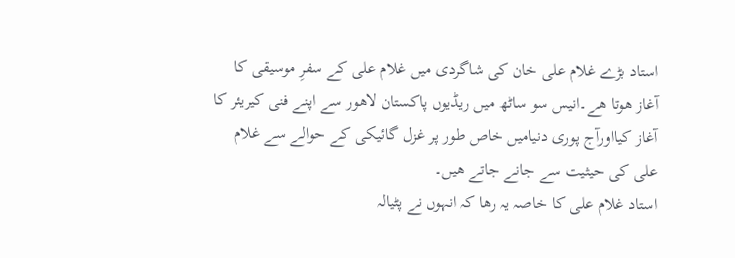استاد بڑے غلام علی خان کی شاگردی میں غلام علی کے سفرِ موسیقی کا آغاز ھوتا ھے۔انیس سو ساٹھ میں ریڈیوں پاکستان لاھور سے اپنے فنی کیریئر کا آغاز کیااورآج پوری دنیامیں خاص طور پر غزل گائیکی کے حوالے سے غلام علی کی حیثیت سے جانے جاتے ھیں۔
استاد غلام علی کا خاصہ یہ رھا کہ انہوں نے پٹیالہ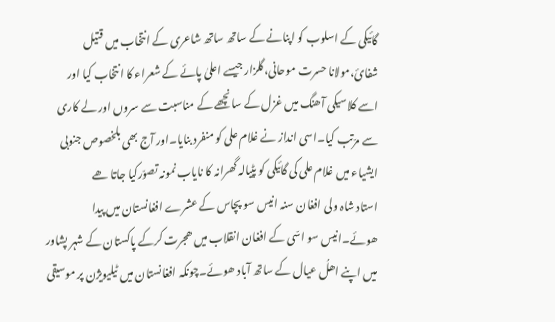گائیکی کے اسلوب کو اپنانے کے ساتھ ساتھ شاعری کے انتخاب میں قتیل شفائ،مولانا حسرت موحانی،گلزار جیسے اعلیٰ پائے کے شعراء کا انتخاب کیا اور اسے کلاسیکی آھنگ میں غزل کے سانچھے کے مناسبت سے سروں اور لے کاری سے مرّتب کیا۔اسی انداز نے غلام علی کو منفرد بنایا۔اور آج بھی بلخصوص جنوبی ایشیاء میں غلام علی کی گائیکی کو پٹیالہ گھرانہ کا نایاب نمونہ تصوّرکیا جاتا ھے
استاد شاہ ولی افغان سنہ انیس سو پچاس کے عشرے افغانستان میں پیدا ھوئے۔انیس سو اسّی کے افغان انقلاب میں ھجرت کرکے پاکستان کے شہر پشاور میں اپنے اھلُ عیال کے ساتھ آباد ھوئے۔چونکہ افغانستان میں ٹیلیویژن پر موسیقی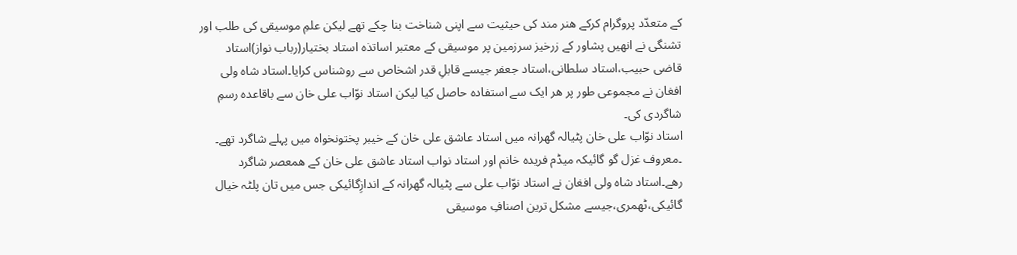کے متعدّد پروگرام کرکے ھنر مند کی حیثیت سے اپنی شناخت بنا چکے تھے لیکن علمِ موسیقی کی طلب اور تشنگی نے انھیں پشاور کے زرخیز سرزمین پر موسیقی کے معتبر اساتذہ استاد بختیار(رباب نواز)استاد قاضی حبیب،استاد سلطانی،استاد جعفر جیسے قابلِ قدر اشخاص سے روشناس کرایا۔استاد شاہ ولی افغان نے مجموعی طور پر ھر ایک سے استفادہ حاصل کیا لیکن استاد نوّاب علی خان سے باقاعدہ رسمِ شاگردی کی۔
استاد نوّاب علی خان پٹیالہ گھرانہ میں استاد عاشق علی خان کے خیبر پختونخواہ میں پہلے شاگرد تھے۔
۔معروف غزل گو گائیکہ میڈم فریدہ خانم اور استاد نواب استاد عاشق علی خان کے ھمعصر شاگرد رھے۔استاد شاہ ولی افغان نے استاد نوّاب علی سے پٹیالہ گھرانہ کے اندازِگائیکی جس میں تان پلٹہ خیال گائیکی،ٹھمری،جیسے مشکل ترین اصنافِ موسیقی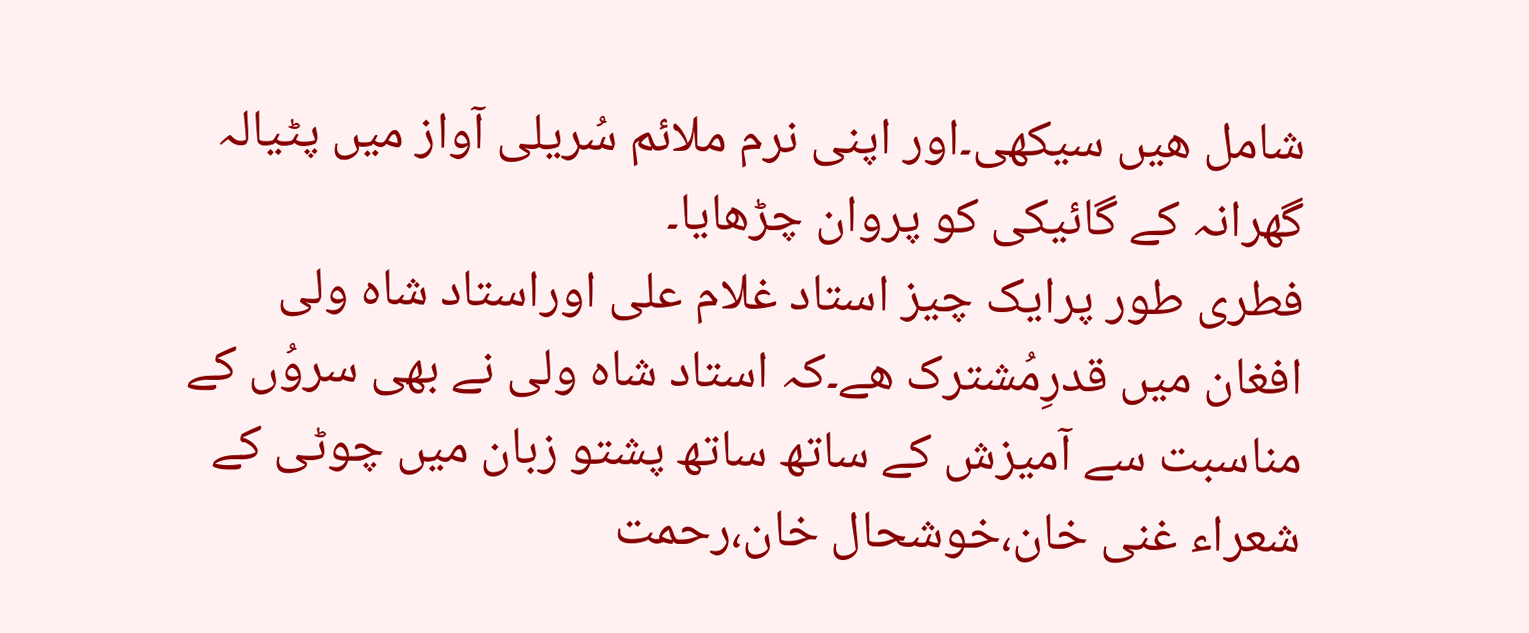شامل ھیں سیکھی۔اور اپنی نرم ملائم سُریلی آواز میں پٹیالہ گھرانہ کے گائیکی کو پروان چڑھایا۔
فطری طور پرایک چیز استاد غلام علی اوراستاد شاہ ولی افغان میں قدرِمُشترک ھے۔کہ استاد شاہ ولی نے بھی سروُں کے مناسبت سے آمیزش کے ساتھ ساتھ پشتو زبان میں چوٹی کے شعراء غنی خان،خوشحال خان،رحمت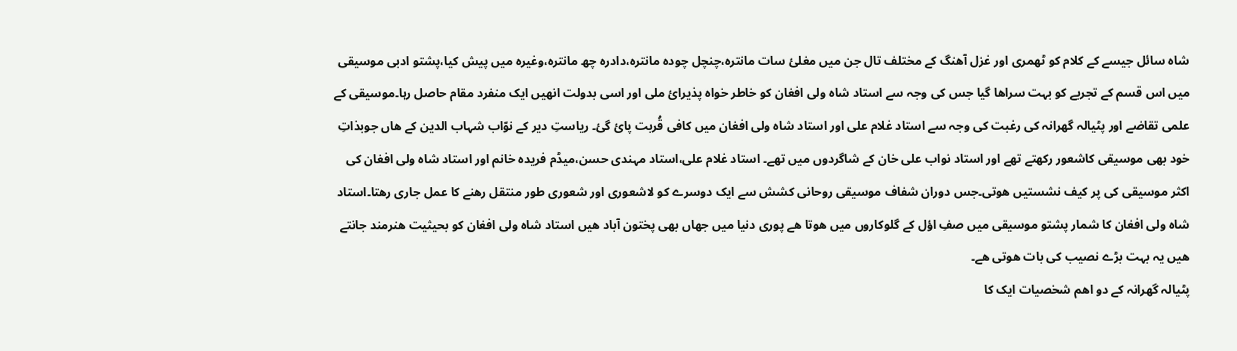شاہ سائل جیسے کے کلام کو ٹھمری اور غزل آھنگ کے مختلف تال جن میں مغلئ سات مانترہ،چنچل چودہ مانترہ،دادرہ چھ مانترہ،وغیرہ میں پیش کیا،پشتو ادبی موسیقی میں اس قسم کے تجربے کو بہت سراھا گیا جس کی وجہ سے استاد شاہ ولی افغان کو خاطر خواہ پذیرائ ملی اور اسی بدولت انھیں ایک منفرد مقام حاصل رہا۔موسیقی کے علمی تقاضے اور پٹیالہ گھرانہ کی رغبت کی وجہ سے استاد غلام علی اور استاد شاہ ولی افغان میں کافی قُربت پائ گئ۔ ریاستِ دیر کے نوّاب شہاب الدین کے ھاں جوبذاتِ خود بھی موسیقی کاشعور رکھتے تھے اور استاد نواب علی خان کے شاگردوں میں تھے۔ استاد غلام علی،استاد مہندی حسن،میڈم فریدہ خانم اور استاد شاہ ولی افغان کی اکثر موسیقی کی پر کیف نشستیں ھوتی۔جس دوران شفاف موسیقی روحانی کشش سے ایک دوسرے کو لاشعوری اور شعوری طور منتقل رھنے کا عمل جاری رھتا۔استاد شاہ ولی افغان کا شمار پشتو موسیقی میں صفِ اؤل کے گلوکاروں میں ھوتا ھے پوری دنیا میں جھاں بھی پختون آباد ھیں استاد شاہ ولی افغان کو بحیثیت ھنرمند جانتے ھیں یہ بہت بڑے نصیب کی بات ھوتی ھے۔
پٹیالہ گھرانہ کے دو اھم شخصیات ایک کا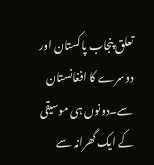تعلق پنجاب پاکستان اور دوسرے کا افغانستان سے۔دونوں ہی موسیقی کے ایک گھرانہ سے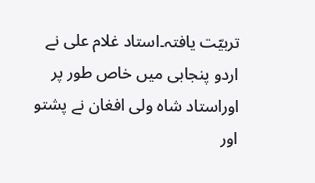تربیّت یافتہ۔استاد غلام علی نے اردو پنجابی میں خاص طور پر اوراستاد شاہ ولی افغان نے پشتو اور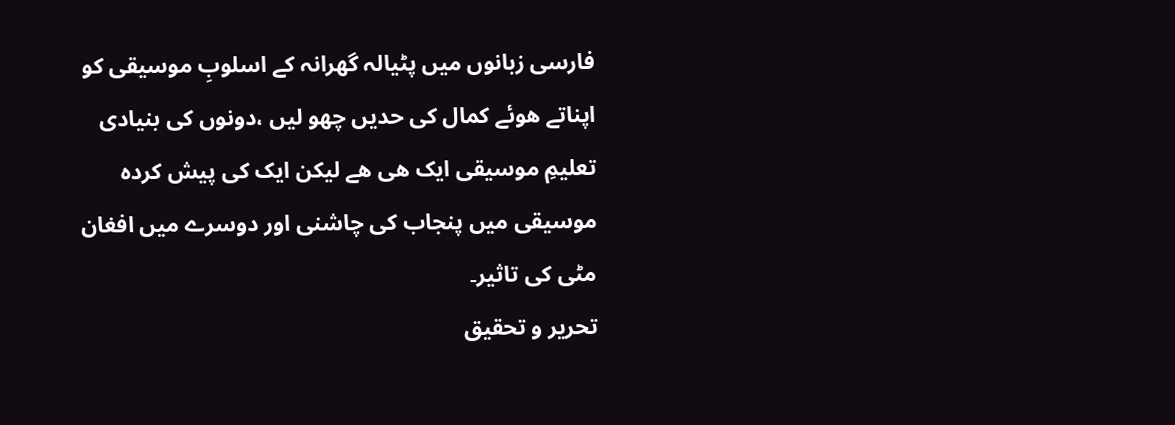فارسی زبانوں میں پٹیالہ گھرانہ کے اسلوبِ موسیقی کو اپناتے ھوئے کمال کی حدیں چھو لیں ،دونوں کی بنیادی تعلیمِ موسیقی ایک ھی ھے لیکن ایک کی پیش کردہ موسیقی میں پنجاب کی چاشنی اور دوسرے میں افغان مٹی کی تاثیر۔
تحریر و تحقیق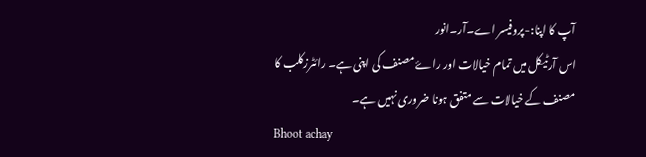آپ کا اپنا:-پروفیسر اے۔آر۔انور
اس آرٹیکل میں تمام خیالات اور راۓ مصنف کی اپنی ہے۔ رائٹرزکلب کا مصنف کے خیالات سے متفق ہونا ضروری نہیں ہے۔
Bhoot achay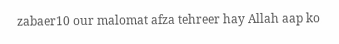zabaer10 our malomat afza tehreer hay Allah aap ko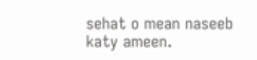sehat o mean naseeb katy ameen.